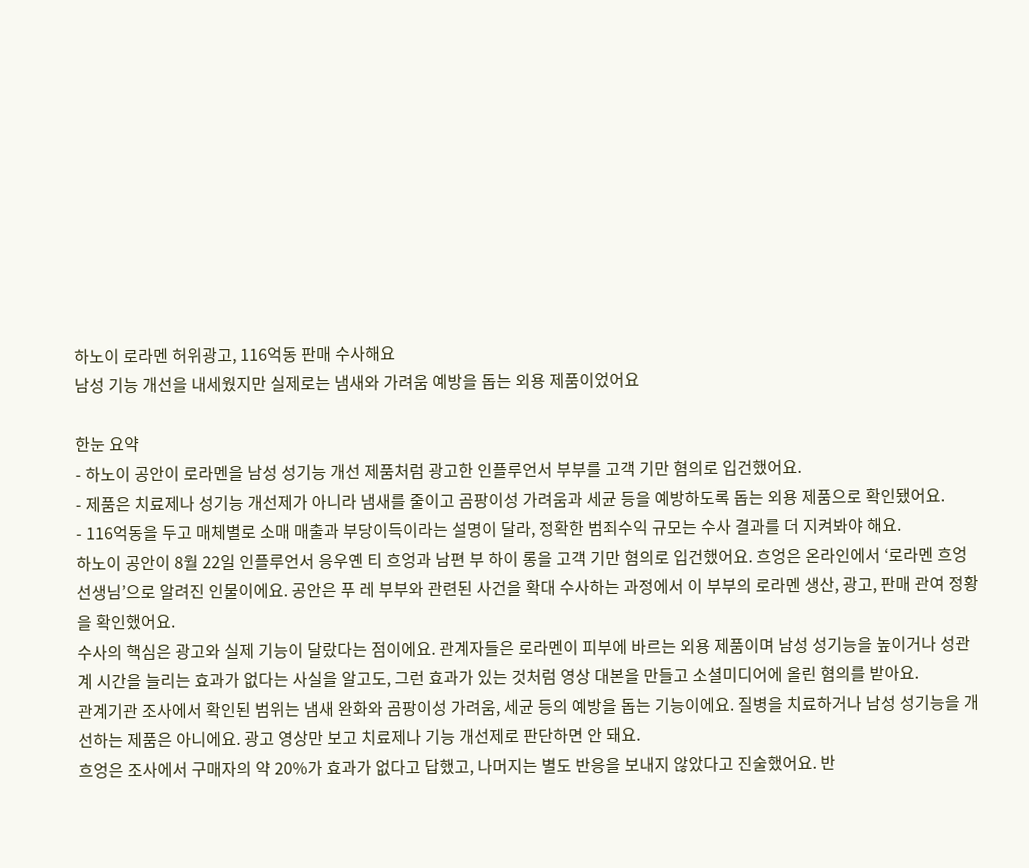하노이 로라멘 허위광고, 116억동 판매 수사해요
남성 기능 개선을 내세웠지만 실제로는 냄새와 가려움 예방을 돕는 외용 제품이었어요

한눈 요약
- 하노이 공안이 로라멘을 남성 성기능 개선 제품처럼 광고한 인플루언서 부부를 고객 기만 혐의로 입건했어요.
- 제품은 치료제나 성기능 개선제가 아니라 냄새를 줄이고 곰팡이성 가려움과 세균 등을 예방하도록 돕는 외용 제품으로 확인됐어요.
- 116억동을 두고 매체별로 소매 매출과 부당이득이라는 설명이 달라, 정확한 범죄수익 규모는 수사 결과를 더 지켜봐야 해요.
하노이 공안이 8월 22일 인플루언서 응우옌 티 흐엉과 남편 부 하이 롱을 고객 기만 혐의로 입건했어요. 흐엉은 온라인에서 ‘로라멘 흐엉 선생님’으로 알려진 인물이에요. 공안은 푸 레 부부와 관련된 사건을 확대 수사하는 과정에서 이 부부의 로라멘 생산, 광고, 판매 관여 정황을 확인했어요.
수사의 핵심은 광고와 실제 기능이 달랐다는 점이에요. 관계자들은 로라멘이 피부에 바르는 외용 제품이며 남성 성기능을 높이거나 성관계 시간을 늘리는 효과가 없다는 사실을 알고도, 그런 효과가 있는 것처럼 영상 대본을 만들고 소셜미디어에 올린 혐의를 받아요.
관계기관 조사에서 확인된 범위는 냄새 완화와 곰팡이성 가려움, 세균 등의 예방을 돕는 기능이에요. 질병을 치료하거나 남성 성기능을 개선하는 제품은 아니에요. 광고 영상만 보고 치료제나 기능 개선제로 판단하면 안 돼요.
흐엉은 조사에서 구매자의 약 20%가 효과가 없다고 답했고, 나머지는 별도 반응을 보내지 않았다고 진술했어요. 반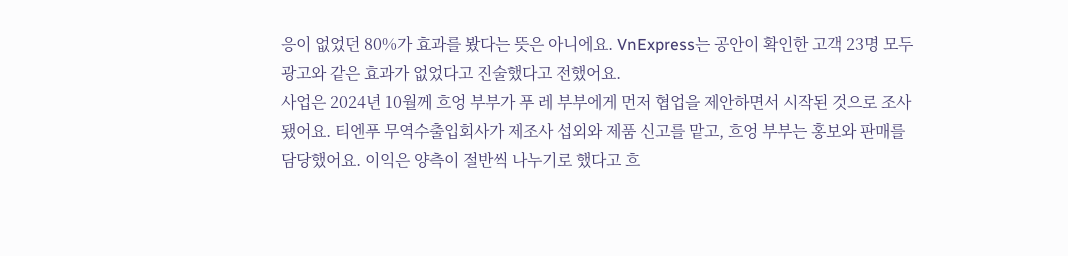응이 없었던 80%가 효과를 봤다는 뜻은 아니에요. VnExpress는 공안이 확인한 고객 23명 모두 광고와 같은 효과가 없었다고 진술했다고 전했어요.
사업은 2024년 10월께 흐엉 부부가 푸 레 부부에게 먼저 협업을 제안하면서 시작된 것으로 조사됐어요. 티엔푸 무역수출입회사가 제조사 섭외와 제품 신고를 맡고, 흐엉 부부는 홍보와 판매를 담당했어요. 이익은 양측이 절반씩 나누기로 했다고 흐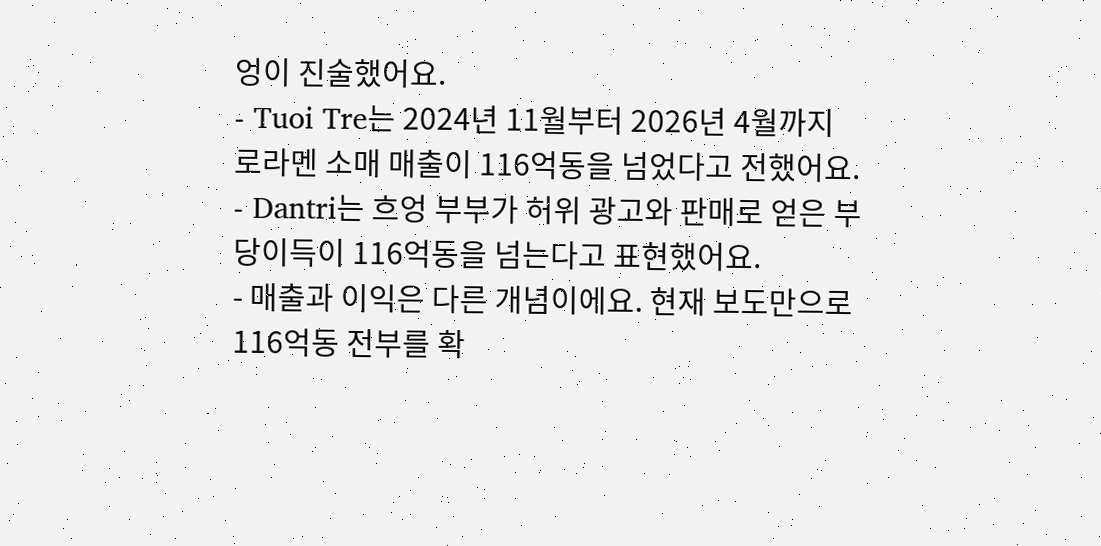엉이 진술했어요.
- Tuoi Tre는 2024년 11월부터 2026년 4월까지 로라멘 소매 매출이 116억동을 넘었다고 전했어요.
- Dantri는 흐엉 부부가 허위 광고와 판매로 얻은 부당이득이 116억동을 넘는다고 표현했어요.
- 매출과 이익은 다른 개념이에요. 현재 보도만으로 116억동 전부를 확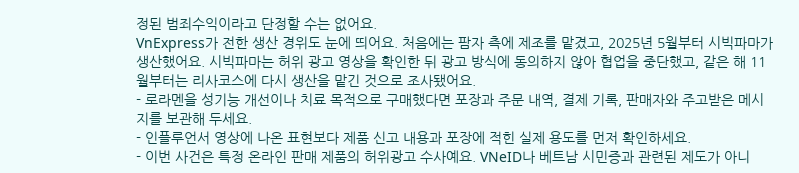정된 범죄수익이라고 단정할 수는 없어요.
VnExpress가 전한 생산 경위도 눈에 띄어요. 처음에는 팜자 측에 제조를 맡겼고, 2025년 5월부터 시빅파마가 생산했어요. 시빅파마는 허위 광고 영상을 확인한 뒤 광고 방식에 동의하지 않아 협업을 중단했고, 같은 해 11월부터는 리사코스에 다시 생산을 맡긴 것으로 조사됐어요.
- 로라멘을 성기능 개선이나 치료 목적으로 구매했다면 포장과 주문 내역, 결제 기록, 판매자와 주고받은 메시지를 보관해 두세요.
- 인플루언서 영상에 나온 표현보다 제품 신고 내용과 포장에 적힌 실제 용도를 먼저 확인하세요.
- 이번 사건은 특정 온라인 판매 제품의 허위광고 수사예요. VNeID나 베트남 시민증과 관련된 제도가 아니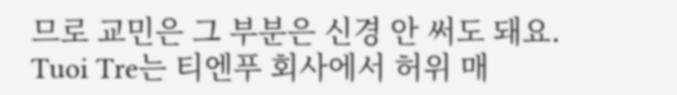므로 교민은 그 부분은 신경 안 써도 돼요.
Tuoi Tre는 티엔푸 회사에서 허위 매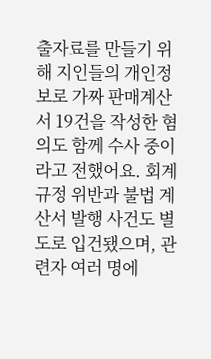출자료를 만들기 위해 지인들의 개인정보로 가짜 판매계산서 19건을 작성한 혐의도 함께 수사 중이라고 전했어요. 회계 규정 위반과 불법 계산서 발행 사건도 별도로 입건됐으며, 관련자 여러 명에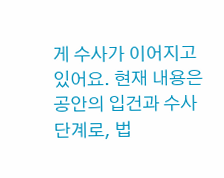게 수사가 이어지고 있어요. 현재 내용은 공안의 입건과 수사 단계로, 법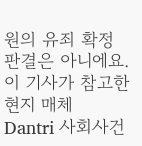원의 유죄 확정 판결은 아니에요.
이 기사가 참고한 현지 매체
Dantri 사회사건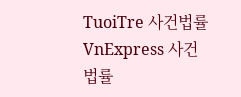TuoiTre 사건법률VnExpress 사건법률